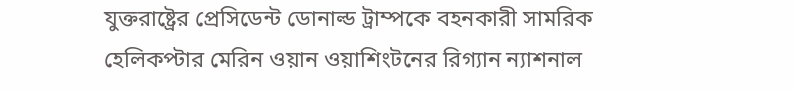যুক্তরাষ্ট্রের প্রেসিডেন্ট ডোনাল্ড ট্রাম্পকে বহনকারী সামরিক হেলিকপ্টার মেরিন ওয়ান ওয়াশিংটনের রিগ্যান ন্যাশনাল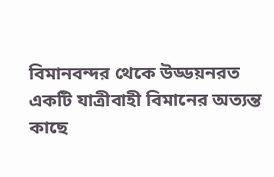বিমানবন্দর থেকে উড্ডয়নরত একটি যাত্রীবাহী বিমানের অত্যন্ত কাছে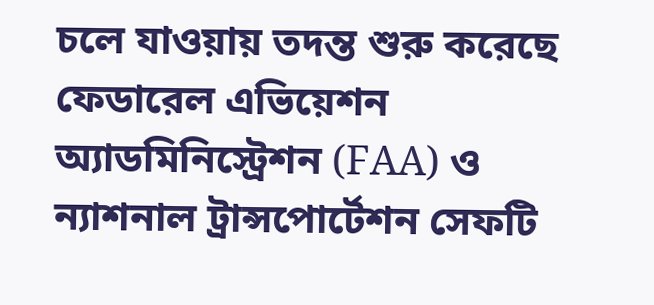চলে যাওয়ায় তদন্ত শুরু করেছে ফেডারেল এভিয়েশন অ্যাডমিনিস্ট্রেশন (FAA) ও ন্যাশনাল ট্রান্সপোর্টেশন সেফটি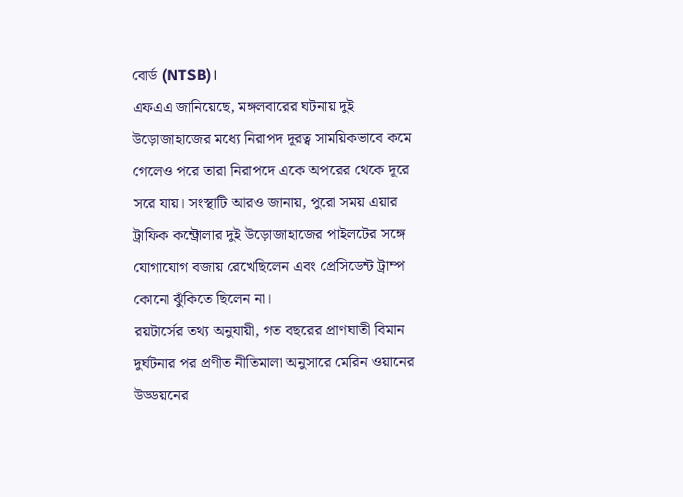বোর্ড (NTSB)।
এফএএ জানিয়েছে, মঙ্গলবারের ঘটনায় দুই উড়োজাহাজের মধ্যে নিরাপদ দূরত্ব সাময়িকভাবে কমে গেলেও পরে তারা নিরাপদে একে অপরের থেকে দূরে সরে যায়। সংস্থাটি আরও জানায়, পুরো সময় এয়ার ট্রাফিক কন্ট্রোলার দুই উড়োজাহাজের পাইলটের সঙ্গে যোগাযোগ বজায় রেখেছিলেন এবং প্রেসিডেন্ট ট্রাম্প কোনো ঝুঁকিতে ছিলেন না।
রয়টার্সের তথ্য অনুযায়ী, গত বছরের প্রাণঘাতী বিমান দুর্ঘটনার পর প্রণীত নীতিমালা অনুসারে মেরিন ওয়ানের উড্ডয়নের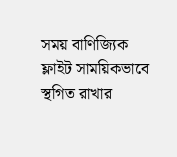সময় বাণিজ্যিক ফ্লাইট সাময়িকভাবে স্থগিত রাখার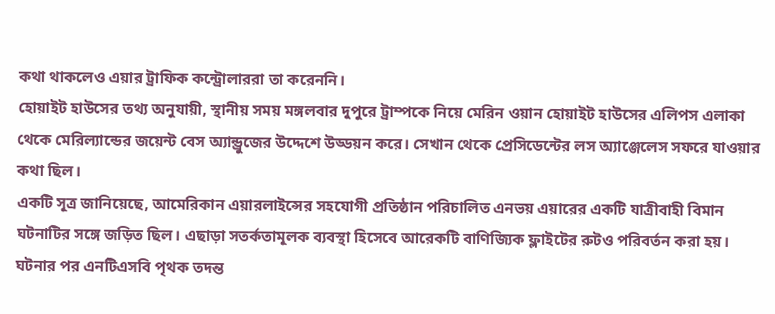কথা থাকলেও এয়ার ট্রাফিক কন্ট্রোলাররা তা করেননি।
হোয়াইট হাউসের তথ্য অনুযায়ী, স্থানীয় সময় মঙ্গলবার দুপুরে ট্রাম্পকে নিয়ে মেরিন ওয়ান হোয়াইট হাউসের এলিপস এলাকা থেকে মেরিল্যান্ডের জয়েন্ট বেস অ্যান্ড্রুজের উদ্দেশে উড্ডয়ন করে। সেখান থেকে প্রেসিডেন্টের লস অ্যাঞ্জেলেস সফরে যাওয়ার কথা ছিল।
একটি সূত্র জানিয়েছে, আমেরিকান এয়ারলাইন্সের সহযোগী প্রতিষ্ঠান পরিচালিত এনভয় এয়ারের একটি যাত্রীবাহী বিমান ঘটনাটির সঙ্গে জড়িত ছিল। এছাড়া সতর্কতামূলক ব্যবস্থা হিসেবে আরেকটি বাণিজ্যিক ফ্লাইটের রুটও পরিবর্তন করা হয়।
ঘটনার পর এনটিএসবি পৃথক তদন্ত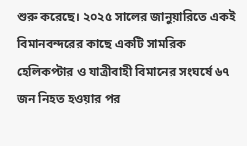শুরু করেছে। ২০২৫ সালের জানুয়ারিতে একই বিমানবন্দরের কাছে একটি সামরিক হেলিকপ্টার ও যাত্রীবাহী বিমানের সংঘর্ষে ৬৭ জন নিহত হওয়ার পর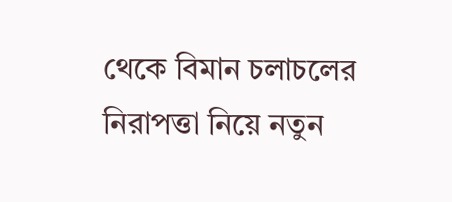থেকে বিমান চলাচলের নিরাপত্তা নিয়ে নতুন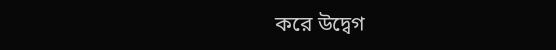করে উদ্বেগ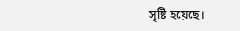সৃষ্টি হয়েছে।